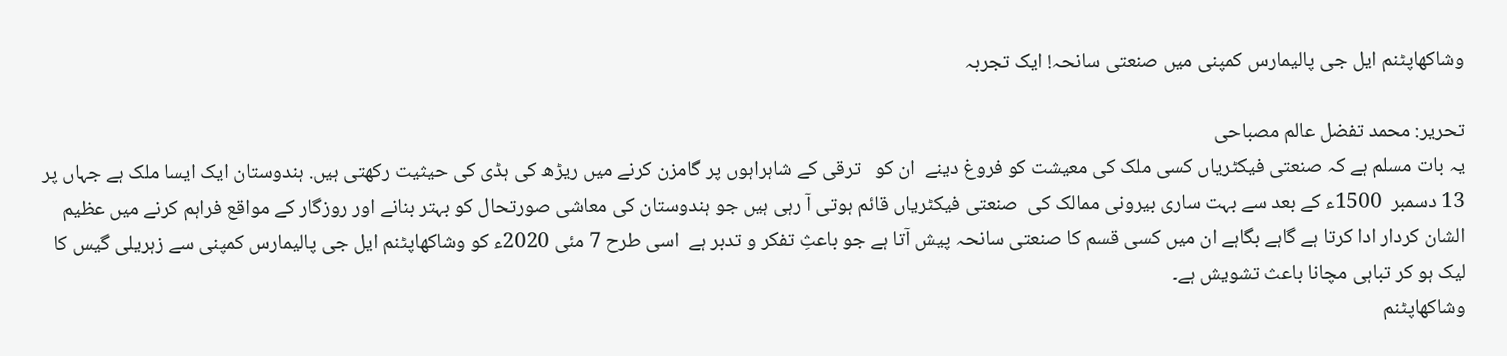وشاکھاپٹنم ایل جی پالیمارس کمپنی میں صنعتی سانحہ! ایک تجربہ

تحریر: محمد تفضل عالم مصباحی
یہ بات مسلم ہے کہ صنعتی فیکٹریاں کسی ملک کی معیشت کو فروغ دینے  ان کو   ترقی کے شاہراہوں پر گامزن کرنے میں ریڑھ کی ہڈی کی حیثیت رکھتی ہیں. ہندوستان ایک ایسا ملک ہے جہاں پر 13 دسمبر  1500ء کے بعد سے بہت ساری بیرونی ممالک کی  صنعتی فیکٹریاں قائم ہوتی آ رہی ہیں جو ہندوستان کی معاشی صورتحال کو بہتر بنانے اور روزگار کے مواقع فراہم کرنے میں عظیم الشان کردار ادا کرتا ہے گاہے بگاہے ان میں کسی قسم کا صنعتی سانحہ پیش آتا ہے جو باعثِ تفکر و تدبر ہے  اسی طرح 7 مئی 2020ء کو وشاکھاپٹنم ایل جی پالیمارس کمپنی سے زہریلی گیس کا لیک ہو کر تباہی مچانا باعث تشویش ہے۔
وشاکھاپٹنم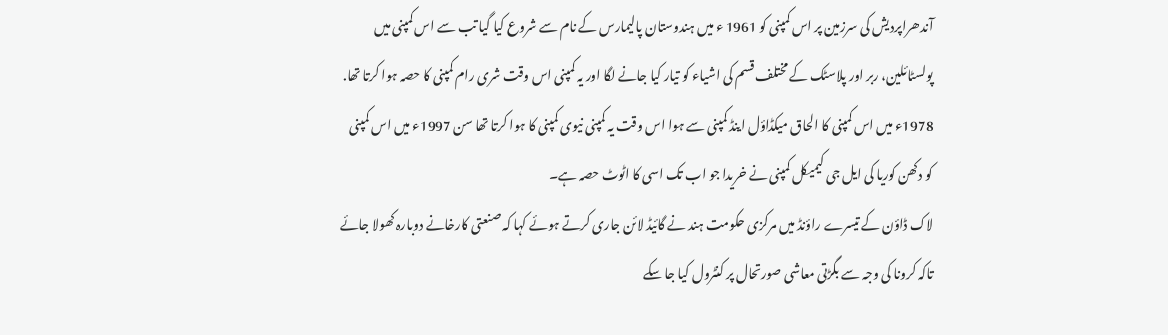آندھراپردیش کی سرزمین پر اس کمپنی کو 1961 ء میں ہندوستان پالیمارس کے نام سے شروع کیا گیا تب سے اس کمپنی میں پولسٹائلین، ربر اور پلاسٹک کے مختلف قسم کی اشیاء کو تیار کیا جانے لگا اور یہ کمپنی اس وقت شری رام کمپنی کا حصہ ہوا کرتا تھا. 1978ء میں اس کمپنی کا الحاق میکڈاؤل اینڈ کمپنی سے ہوا اس وقت یہ کمپنی نیوی کمپنی کا ہوا کرتا تھا سن 1997ء میں اس کمپنی کو دکھن کوریا کی ایل جی کیمیکل کمپنی نے خریدا جو اب تک اسی کا اٹوٹ حصہ ہے۔
لاک ڈاؤن کے تیسرے راؤنڈ میں مرکزی حکومت ہند نے گائیڈ لائن جاری کرتے ہوئے کہا کہ صنعتی کارخانے دوبارہ کھولا جائے تاکہ کرونا کی وجہ سے بگڑتی معاشی صورتحال پر کنٹرول کیا جا سکے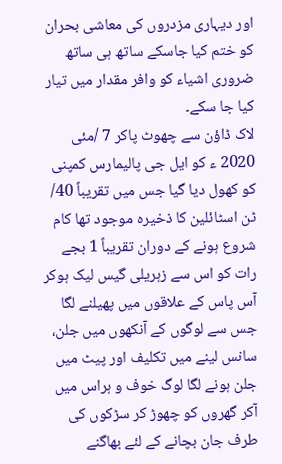اور دیہاری مزدروں کی معاشی بحران کو ختم کیا جاسکے ساتھ ہی ساتھ ضروری اشیاء کو وافر مقدار میں تیار کیا جا سکے۔
لاک ڈاؤن سے چھوٹ پاکر 7 /مئی 2020 ء کو ایل جی پالیمارس کمپنی کو کھول دیا گیا جس میں تقریباً 40/ ٹن اسٹائلین کا ذخیرہ موجود تھا کام شروع ہونے کے دوران تقریباً 1 بجے رات کو اس سے زہریلی گیس لیک ہوکر آس پاس کے علاقوں میں پھیلنے لگا جس سے لوگوں کے آنکھوں میں جلن، سانس لینے میں تکلیف اور پیٹ میں جلن ہونے لگا لوگ خوف و ہراس میں آکر گھروں کو چھوڑ کر سڑکوں کی طرف جان بچانے کے لئے بھاگنے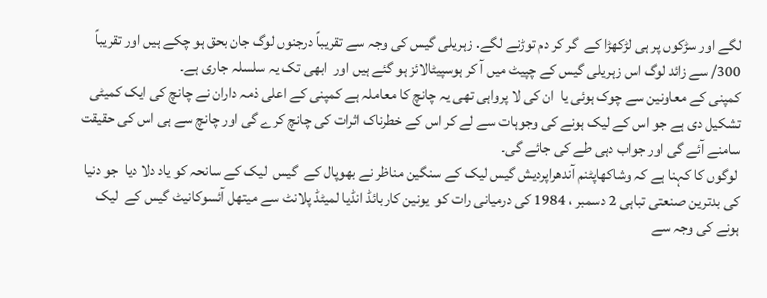لگے اور سڑکوں پر ہی لڑکھڑا کے  گر کر دم توڑنے لگے. زہریلی گیس کی وجہ سے تقریباً درجنوں لوگ جان بحق ہو چکے ہیں اور تقریباً 300/ سے زائد لوگ اس زہریلی گیس کے چپیٹ میں آ کر ہوسپیٹالائز ہو گئے ہیں اور  ابھی تک یہ سلسلہ جاری ہے۔
کمپنی کے معاونین سے چوک ہوئی یا  ان کی لا پرواہی تھی یہ چانچ کا معاملہ ہے کمپنی کے اعلی ذمہ داران نے چانچ کی ایک کمیٹی تشکیل دی ہے جو اس کے لیک ہونے کی وجوہات سے لے کر اس کے خطرناک اثرات کی چانچ کرے گی اور چانچ سے ہی اس کی حقیقت سامنے آئے گی اور جواب دہی طے کی جائے گی۔
 لوگوں کا کہنا ہے کہ وشاکھاپٹنم آندھراپردیش گیس لیک کے سنگین مناظر نے بھوپال کے  گیس  لیک کے سانحہ کو یاد دلا دیا  جو دنیا کی بدترین صنعتی تباہی 2 دسمبر ، 1984 کی درمیانی رات کو  یونین کاربائڈ انڈیا لمیٹڈ پلانٹ سے میتھل آئسوکانیٹ گیس کے  لیک ہونے کی وجہ سے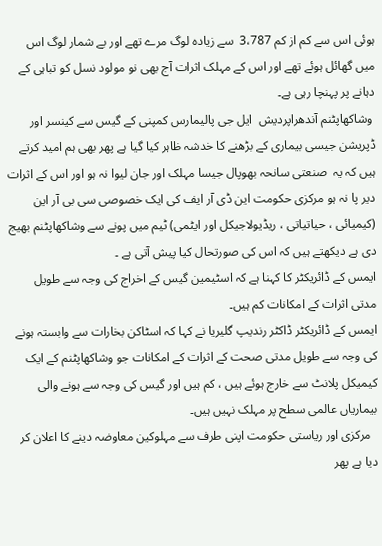ہوئی اس سے کم از کم 3،787  سے زیادہ لوگ مرے تھے اور بے شمار لوگ اس میں گھائل ہوئے تھے اور اس کے مہلک اثرات آج بھی نو مولود نسل کو تباہی کے دہانے پر پہنچا رہی ہے۔
 وشاکھاپٹنم آندھراپردیش  ایل جی پالیمارس کمپنی کے گیس سے کینسر اور ڈپریشن جیسی بیماری کے بڑھنے کا خدشہ ظاہر کیا گیا ہے پھر بھی ہم امید کرتے ہیں کہ یہ  صنعتی سانحہ بھوپال جیسا مہلک اور جان لیوا نہ ہو اور اس کے اثرات دیر پا نہ ہو مرکزی حکومت این ڈی آر ایف کی ایک خصوصی سی بی آر این (کیمیائی ، حیاتیاتی ، ریڈیولاجیکل اور ایٹمی) ٹیم میں پونے سے وشاکھاپٹنم بھیج دی ہے دیکھتے ہیں کہ اس کی صورتحال کیا پیش آتی ہے ۔
ایمس کے ڈائریکٹر کا کہنا ہے کہ اسٹیمین گیس کے اخراج کی وجہ سے طویل مدتی اثرات کے امکانات کم ہیں۔
ایمس کے ڈائریکٹر ڈاکٹر رندیپ گلیریا نے کہا کہ اسٹاکن بخارات سے وابستہ ہونے کی وجہ سے طویل مدتی صحت کے اثرات کے امکانات جو وشاکھاپٹنم کے ایک کیمیکل پلانٹ سے خارج ہوئے ہیں ، کم ہیں اور گیس کی وجہ سے ہونے والی بیماریاں عالمی سطح پر مہلک نہیں ہیں۔
  مرکزی اور ریاستی حکومت اپنی طرف سے مہلوکین معاوضہ دینے کا اعلان کر دیا ہے پھر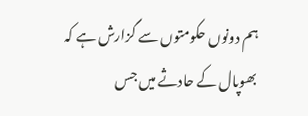ہم دونوں حکومتوں سے گزارش ہے کہ  بھوپال کے حادثے میں جس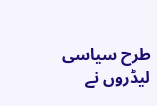طرح سیاسی لیڈروں نے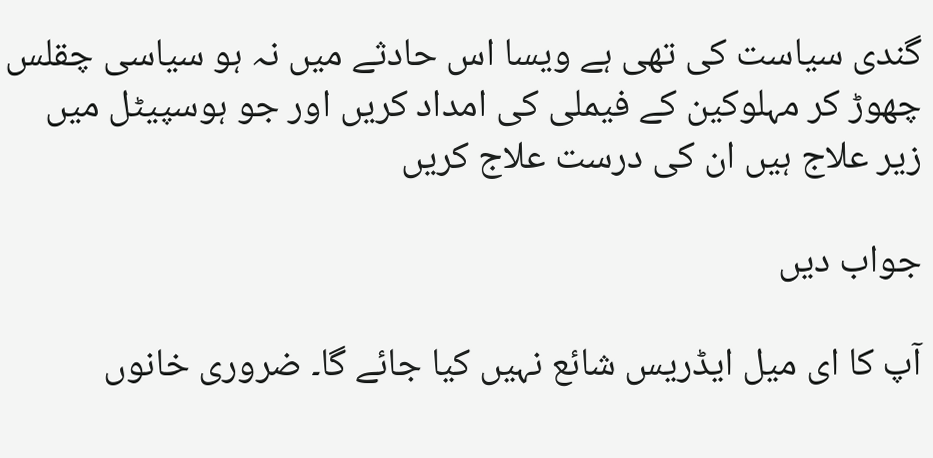گندی سیاست کی تھی ہے ویسا اس حادثے میں نہ ہو سیاسی چقلس چھوڑ کر مہلوکین کے فیملی کی امداد کریں اور جو ہوسپیٹل میں زیر علاج ہیں ان کی درست علاج کریں

جواب دیں

آپ کا ای میل ایڈریس شائع نہیں کیا جائے گا۔ ضروری خانوں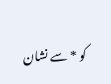کو * سے نشان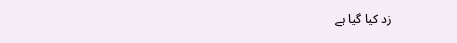زد کیا گیا ہے